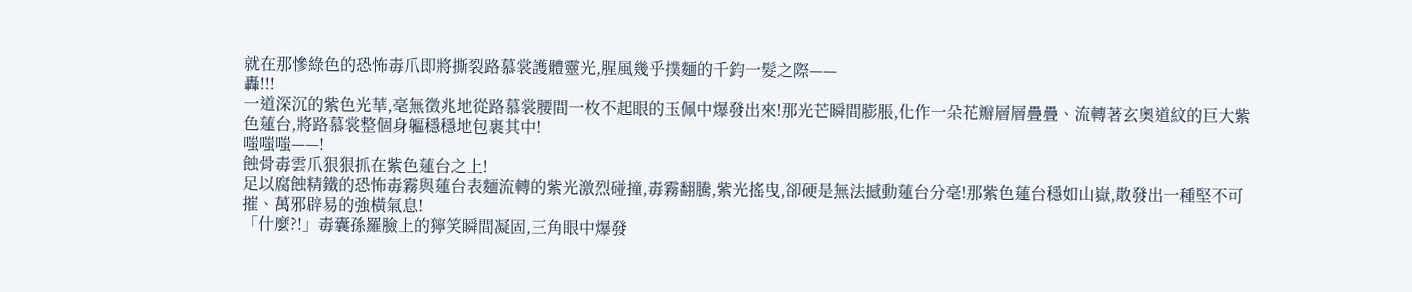就在那慘綠色的恐怖毒爪即將撕裂路慕裳護體靈光,腥風幾乎撲麵的千鈞一髮之際——
轟!!!
一道深沉的紫色光華,毫無徵兆地從路慕裳腰間一枚不起眼的玉佩中爆發出來!那光芒瞬間膨脹,化作一朵花瓣層層疊疊、流轉著玄奧道紋的巨大紫色蓮台,將路慕裳整個身軀穩穩地包裹其中!
嗤嗤嗤——!
蝕骨毒雲爪狠狠抓在紫色蓮台之上!
足以腐蝕精鐵的恐怖毒霧與蓮台表麵流轉的紫光激烈碰撞,毒霧翻騰,紫光搖曳,卻硬是無法撼動蓮台分毫!那紫色蓮台穩如山嶽,散發出一種堅不可摧、萬邪辟易的強橫氣息!
「什麼?!」毒囊孫羅臉上的獰笑瞬間凝固,三角眼中爆發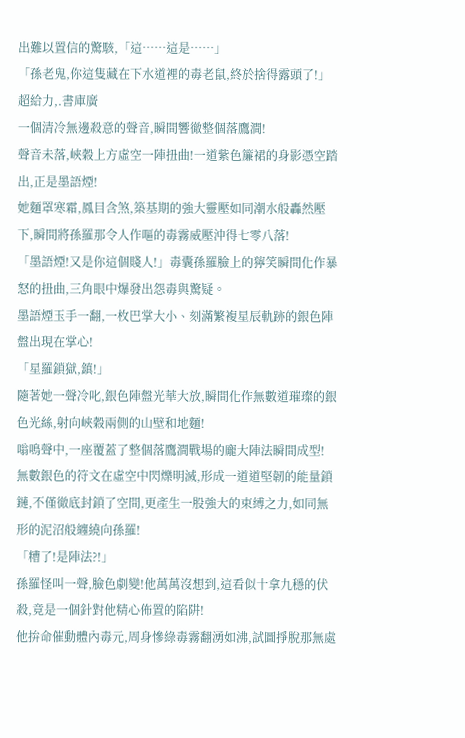出難以置信的驚駭,「這……這是……」
「孫老鬼,你這隻藏在下水道裡的毒老鼠,終於捨得露頭了!」 超給力,.書庫廣
一個清冷無邊殺意的聲音,瞬間響徹整個落鷹澗!
聲音未落,峽穀上方虛空一陣扭曲!一道紫色簾裙的身影憑空踏出,正是墨語煙!
她麵罩寒霜,鳳目含煞,築基期的強大靈壓如同潮水般轟然壓下,瞬間將孫羅那令人作嘔的毒霧威壓沖得七零八落!
「墨語煙!又是你這個賤人!」毒囊孫羅臉上的獰笑瞬間化作暴怒的扭曲,三角眼中爆發出怨毒與驚疑。
墨語煙玉手一翻,一枚巴掌大小、刻滿繁複星辰軌跡的銀色陣盤出現在掌心!
「星羅鎖獄,鎮!」
隨著她一聲冷叱,銀色陣盤光華大放,瞬間化作無數道璀璨的銀色光絲,射向峽穀兩側的山壁和地麵!
嗡鳴聲中,一座覆蓋了整個落鷹澗戰場的龐大陣法瞬間成型!
無數銀色的符文在虛空中閃爍明滅,形成一道道堅韌的能量鎖鏈,不僅徹底封鎖了空間,更產生一股強大的束縛之力,如同無形的泥沼般纏繞向孫羅!
「糟了!是陣法?!」
孫羅怪叫一聲,臉色劇變!他萬萬沒想到,這看似十拿九穩的伏殺,竟是一個針對他精心佈置的陷阱!
他拚命催動體內毒元,周身慘綠毒霧翻湧如沸,試圖掙脫那無處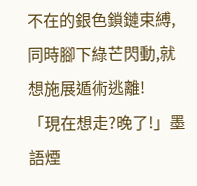不在的銀色鎖鏈束縛,同時腳下綠芒閃動,就想施展遁術逃離!
「現在想走?晚了!」墨語煙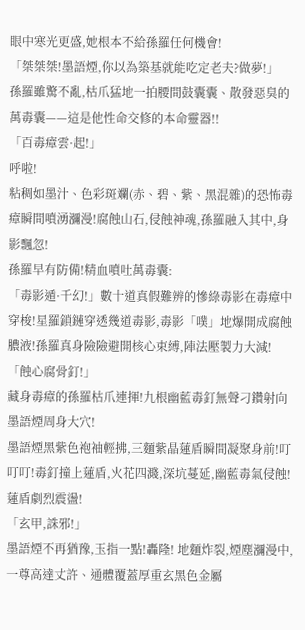眼中寒光更盛,她根本不給孫羅任何機會!
「桀桀桀!墨語煙,你以為築基就能吃定老夫?做夢!」
孫羅雖驚不亂,枯爪猛地一拍腰間鼓囊囊、散發惡臭的萬毒囊——這是他性命交修的本命靈器!!
「百毒瘴雲·起!」
呼啦!
粘稠如墨汁、色彩斑斕(赤、碧、紫、黑混雜)的恐怖毒瘴瞬間噴湧瀰漫!腐蝕山石,侵蝕神魂,孫羅融入其中,身影飄忽!
孫羅早有防備!精血噴吐萬毒囊:
「毒影遁·千幻!」數十道真假難辨的慘綠毒影在毒瘴中穿梭!星羅鎖鏈穿透幾道毒影,毒影「噗」地爆開成腐蝕膿液!孫羅真身險險避開核心束縛,陣法壓製力大減!
「蝕心腐骨釘!」
藏身毒瘴的孫羅枯爪連揮!九根幽藍毒釘無聲刁鑽射向墨語煙周身大穴!
墨語煙黑紫色袍袖輕拂,三麵紫晶蓮盾瞬間凝聚身前!叮叮叮!毒釘撞上蓮盾,火花四濺,深坑蔓延,幽藍毒氣侵蝕!蓮盾劇烈震盪!
「玄甲,誅邪!」
墨語煙不再猶豫,玉指一點!轟隆! 地麵炸裂,煙塵瀰漫中,一尊高達丈許、通體覆蓋厚重玄黑色金屬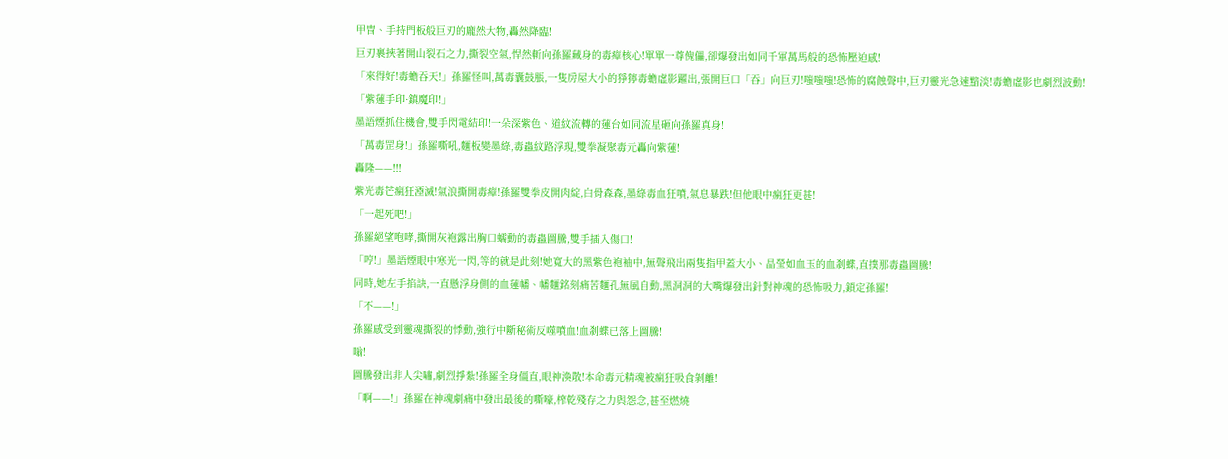甲冑、手持門板般巨刃的龐然大物,轟然降臨!
巨刃裹挾著開山裂石之力,撕裂空氣,悍然斬向孫羅藏身的毒瘴核心!單單一尊傀儡,卻爆發出如同千軍萬馬般的恐怖壓迫感!
「來得好!毒蟾吞天!」孫羅怪叫,萬毒囊鼓脹,一隻房屋大小的猙獰毒蟾虛影躍出,張開巨口「吞」向巨刃!嗤嗤嗤!恐怖的腐蝕聲中,巨刃靈光急速黯淡!毒蟾虛影也劇烈波動!
「紫蓮手印·鎮魔印!」
墨語煙抓住機會,雙手閃電結印!一朵深紫色、道紋流轉的蓮台如同流星砸向孫羅真身!
「萬毒罡身!」孫羅嘶吼,麵板變墨綠,毒蟲紋路浮現,雙拳凝聚毒元轟向紫蓮!
轟隆——!!!
紫光毒芒瘋狂湮滅!氣浪撕開毒瘴!孫羅雙拳皮開肉綻,白骨森森,墨綠毒血狂噴,氣息暴跌!但他眼中瘋狂更甚!
「一起死吧!」
孫羅絕望咆哮,撕開灰袍露出胸口蠕動的毒蟲圖騰,雙手插入傷口!
「哼!」墨語煙眼中寒光一閃,等的就是此刻!她寬大的黑紫色袍袖中,無聲飛出兩隻指甲蓋大小、晶瑩如血玉的血剎蝶,直撲那毒蟲圖騰!
同時,她左手掐訣,一直懸浮身側的血蓮幡、幡麵銘刻痛苦麵孔無風自動,黑洞洞的大嘴爆發出針對神魂的恐怖吸力,鎖定孫羅!
「不——!」
孫羅感受到靈魂撕裂的悸動,強行中斷秘術反噬噴血!血剎蝶已落上圖騰!
嗡!
圖騰發出非人尖嘯,劇烈掙紮!孫羅全身僵直,眼神渙散!本命毒元精魂被瘋狂吸食剝離!
「啊——!」孫羅在神魂劇痛中發出最後的嘶嚎,榨乾殘存之力與怨念,甚至燃燒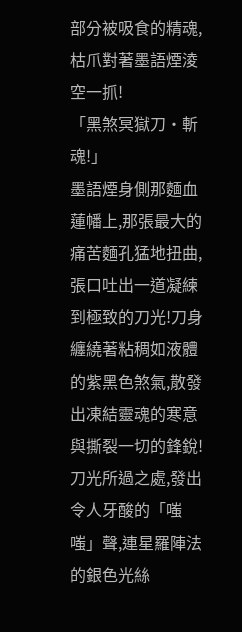部分被吸食的精魂,枯爪對著墨語煙淩空一抓!
「黑煞冥獄刀·斬魂!」
墨語煙身側那麵血蓮幡上,那張最大的痛苦麵孔猛地扭曲,張口吐出一道凝練到極致的刀光!刀身纏繞著粘稠如液體的紫黑色煞氣,散發出凍結靈魂的寒意與撕裂一切的鋒銳!
刀光所過之處,發出令人牙酸的「嗤嗤」聲,連星羅陣法的銀色光絲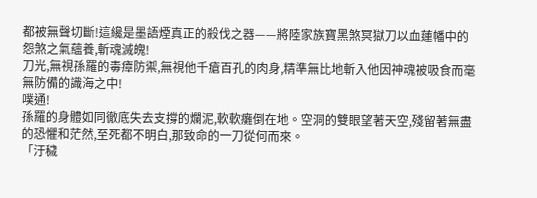都被無聲切斷!這纔是墨語煙真正的殺伐之器——將陸家族寶黑煞冥獄刀以血蓮幡中的怨煞之氣蘊養,斬魂滅魄!
刀光,無視孫羅的毒瘴防禦,無視他千瘡百孔的肉身,精準無比地斬入他因神魂被吸食而毫無防備的識海之中!
噗通!
孫羅的身體如同徹底失去支撐的爛泥,軟軟癱倒在地。空洞的雙眼望著天空,殘留著無盡的恐懼和茫然,至死都不明白,那致命的一刀從何而來。
「汙穢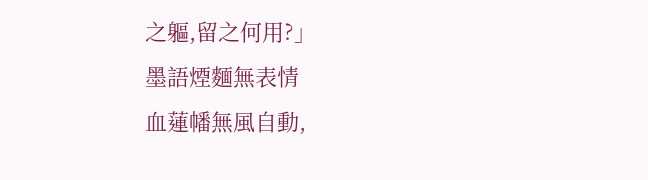之軀,留之何用?」
墨語煙麵無表情
血蓮幡無風自動,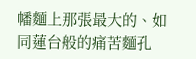幡麵上那張最大的、如同蓮台般的痛苦麵孔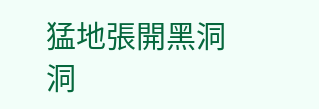猛地張開黑洞洞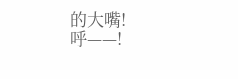的大嘴!
呼——!